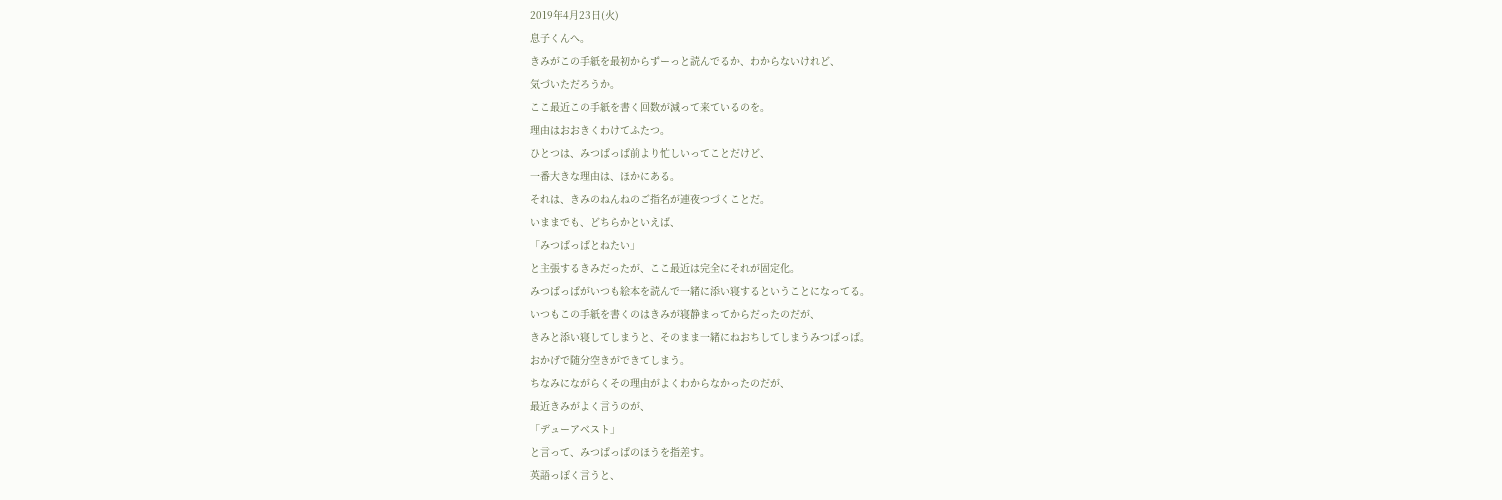2019年4月23日(火)
息子くんへ。
きみがこの手紙を最初からずーっと読んでるか、わからないけれど、
気づいただろうか。
ここ最近この手紙を書く回数が減って来ているのを。
理由はおおきくわけてふたつ。
ひとつは、みつぱっぱ前より忙しいってことだけど、
一番大きな理由は、ほかにある。
それは、きみのねんねのご指名が連夜つづくことだ。
いままでも、どちらかといえば、
「みつぱっぱとねたい」
と主張するきみだったが、ここ最近は完全にそれが固定化。
みつぱっぱがいつも絵本を読んで一緒に添い寝するということになってる。
いつもこの手紙を書くのはきみが寝静まってからだったのだが、
きみと添い寝してしまうと、そのまま一緒にねおちしてしまうみつぱっぱ。
おかげで随分空きができてしまう。
ちなみにながらくその理由がよくわからなかったのだが、
最近きみがよく言うのが、
「デューアベスト」
と言って、みつぱっぱのほうを指差す。
英語っぽく言うと、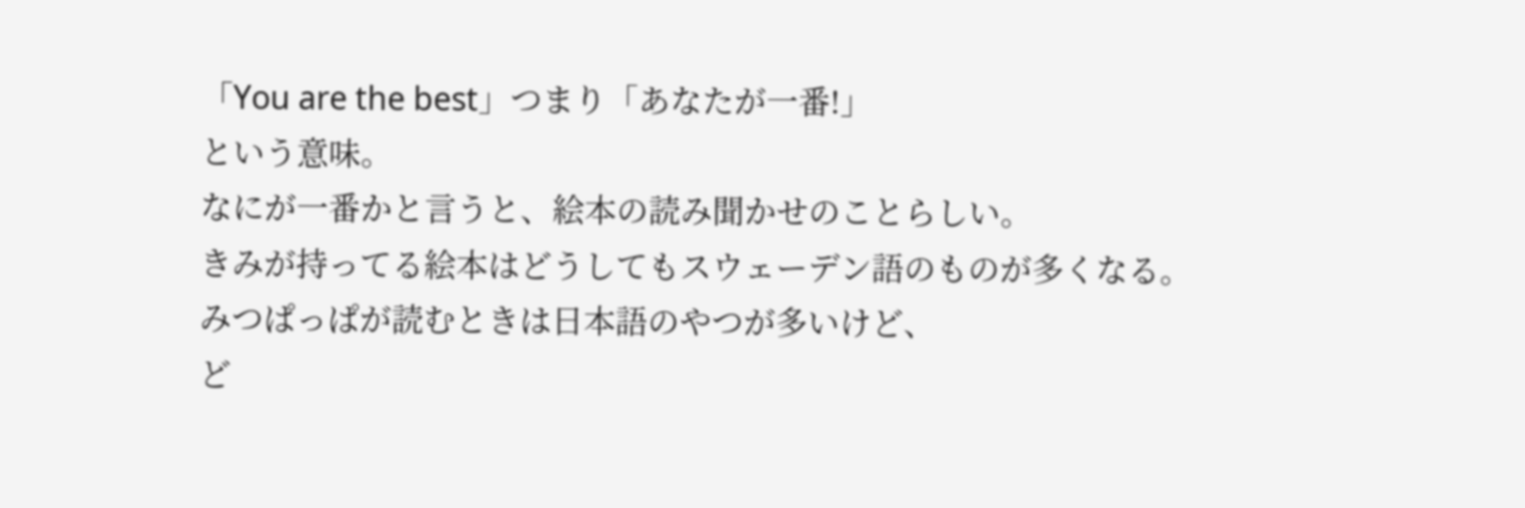「You are the best」つまり「あなたが一番!」
という意味。
なにが一番かと言うと、絵本の読み聞かせのことらしい。
きみが持ってる絵本はどうしてもスウェーデン語のものが多くなる。
みつぱっぱが読むときは日本語のやつが多いけど、
ど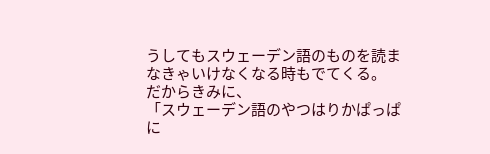うしてもスウェーデン語のものを読まなきゃいけなくなる時もでてくる。
だからきみに、
「スウェーデン語のやつはりかぱっぱに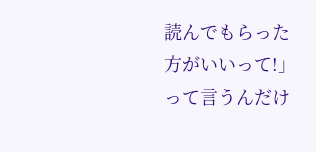読んでもらった方がいいって!」
って言うんだけ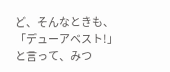ど、そんなときも、
「デューアベスト!」
と言って、みつ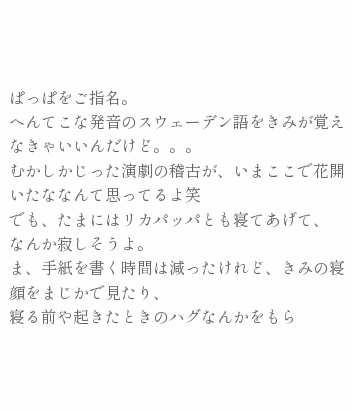ぱっぱをご指名。
へんてこな発音のスウェーデン語をきみが覚えなきゃいいんだけど。。。
むかしかじった演劇の稽古が、いまここで花開いたななんて思ってるよ笑
でも、たまにはリカパッパとも寝てあげて、
なんか寂しそうよ。
ま、手紙を書く時間は減ったけれど、きみの寝顔をまじかで見たり、
寝る前や起きたときのハグなんかをもら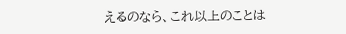えるのなら、これ以上のことは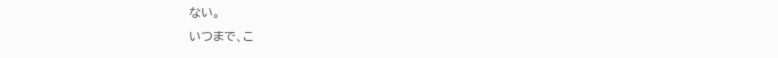ない。
いつまで、こ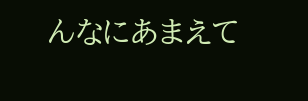んなにあまえて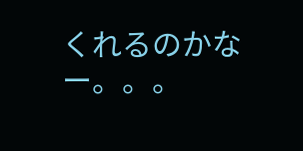くれるのかなー。。。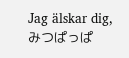Jag älskar dig,
みつぱっぱ